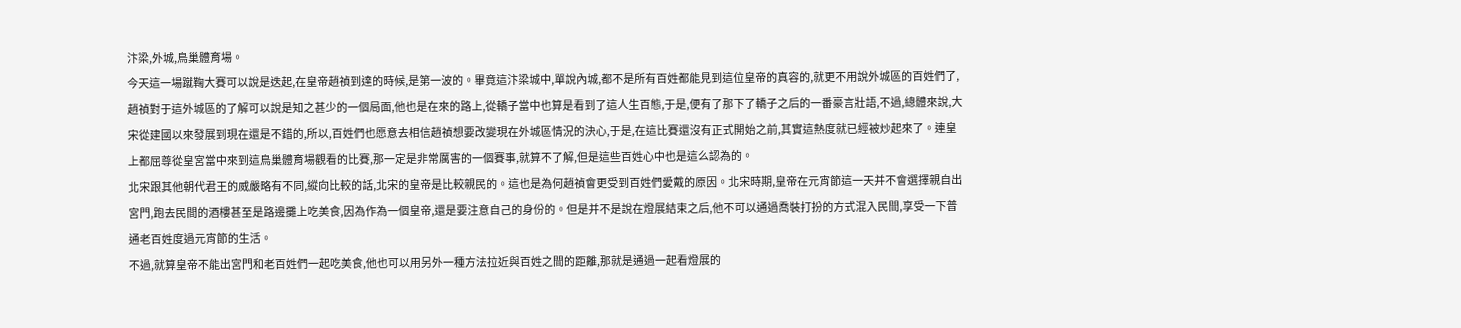汴梁,外城,鳥巢體育場。
今天這一場蹴鞠大賽可以說是迭起,在皇帝趙禎到達的時候,是第一波的。畢竟這汴梁城中,單說內城,都不是所有百姓都能見到這位皇帝的真容的,就更不用說外城區的百姓們了,趙禎對于這外城區的了解可以說是知之甚少的一個局面,他也是在來的路上,從轎子當中也算是看到了這人生百態,于是,便有了那下了轎子之后的一番豪言壯語,不過,總體來說,大宋從建國以來發展到現在還是不錯的,所以,百姓們也愿意去相信趙禎想要改變現在外城區情況的決心,于是,在這比賽還沒有正式開始之前,其實這熱度就已經被炒起來了。連皇上都屈尊從皇宮當中來到這鳥巢體育場觀看的比賽,那一定是非常厲害的一個賽事,就算不了解,但是這些百姓心中也是這么認為的。
北宋跟其他朝代君王的威嚴略有不同,縱向比較的話,北宋的皇帝是比較親民的。這也是為何趙禎會更受到百姓們愛戴的原因。北宋時期,皇帝在元宵節這一天并不會選擇親自出宮門,跑去民間的酒樓甚至是路邊攤上吃美食,因為作為一個皇帝,還是要注意自己的身份的。但是并不是說在燈展結束之后,他不可以通過喬裝打扮的方式混入民間,享受一下普通老百姓度過元宵節的生活。
不過,就算皇帝不能出宮門和老百姓們一起吃美食,他也可以用另外一種方法拉近與百姓之間的距離,那就是通過一起看燈展的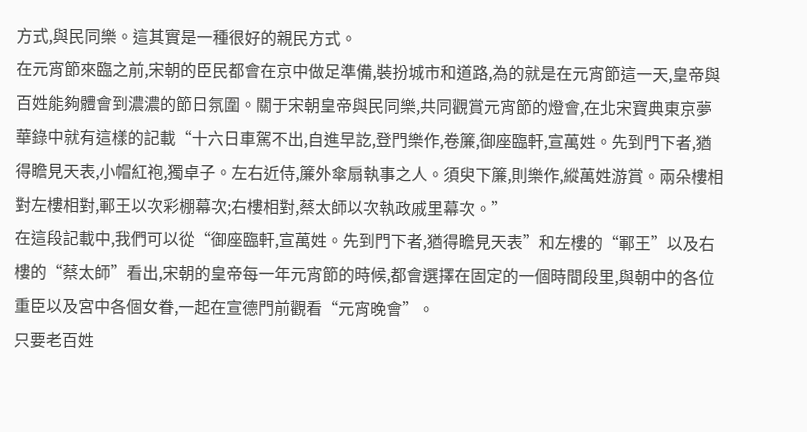方式,與民同樂。這其實是一種很好的親民方式。
在元宵節來臨之前,宋朝的臣民都會在京中做足準備,裝扮城市和道路,為的就是在元宵節這一天,皇帝與百姓能夠體會到濃濃的節日氛圍。關于宋朝皇帝與民同樂,共同觀賞元宵節的燈會,在北宋寶典東京夢華錄中就有這樣的記載“十六日車駕不出,自進早訖,登門樂作,卷簾,御座臨軒,宣萬姓。先到門下者,猶得瞻見天表,小帽紅袍,獨卓子。左右近侍,簾外傘扇執事之人。須臾下簾,則樂作,縱萬姓游賞。兩朵樓相對左樓相對,鄆王以次彩棚幕次;右樓相對,蔡太師以次執政戚里幕次。”
在這段記載中,我們可以從“御座臨軒,宣萬姓。先到門下者,猶得瞻見天表”和左樓的“鄆王”以及右樓的“蔡太師”看出,宋朝的皇帝每一年元宵節的時候,都會選擇在固定的一個時間段里,與朝中的各位重臣以及宮中各個女眷,一起在宣德門前觀看“元宵晚會”。
只要老百姓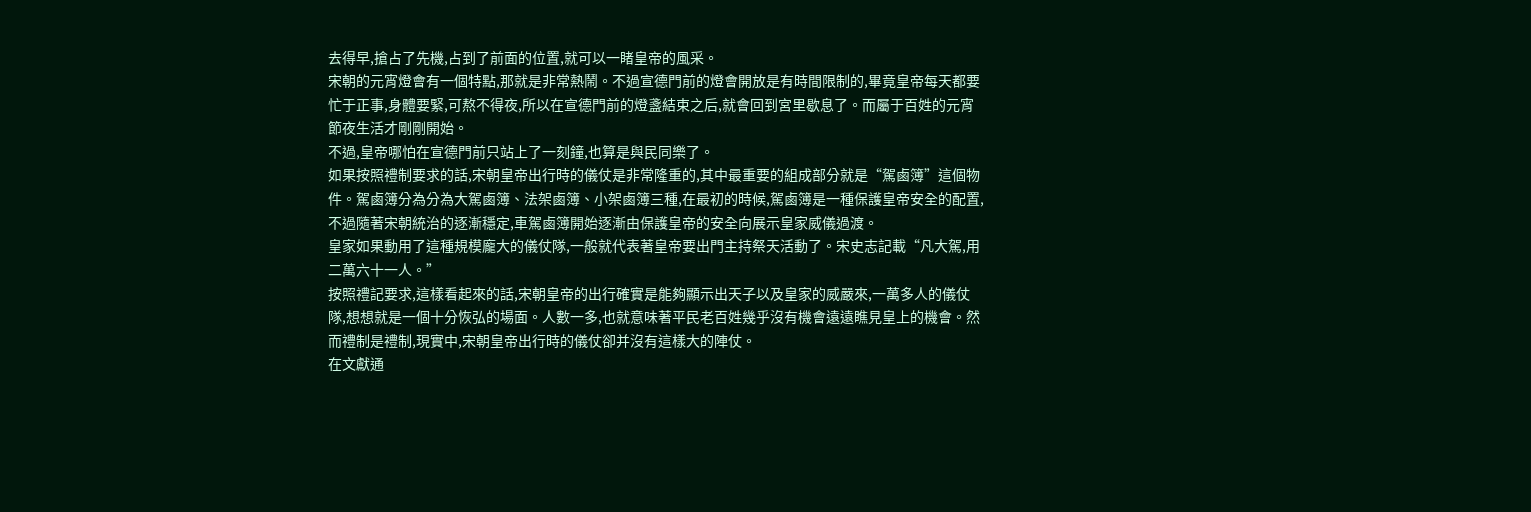去得早,搶占了先機,占到了前面的位置,就可以一睹皇帝的風采。
宋朝的元宵燈會有一個特點,那就是非常熱鬧。不過宣德門前的燈會開放是有時間限制的,畢竟皇帝每天都要忙于正事,身體要緊,可熬不得夜,所以在宣德門前的燈盞結束之后,就會回到宮里歇息了。而屬于百姓的元宵節夜生活才剛剛開始。
不過,皇帝哪怕在宣德門前只站上了一刻鐘,也算是與民同樂了。
如果按照禮制要求的話,宋朝皇帝出行時的儀仗是非常隆重的,其中最重要的組成部分就是“駕鹵簿”這個物件。駕鹵簿分為分為大駕鹵簿、法架鹵簿、小架鹵簿三種,在最初的時候,駕鹵簿是一種保護皇帝安全的配置,不過隨著宋朝統治的逐漸穩定,車駕鹵簿開始逐漸由保護皇帝的安全向展示皇家威儀過渡。
皇家如果動用了這種規模龐大的儀仗隊,一般就代表著皇帝要出門主持祭天活動了。宋史志記載“凡大駕,用二萬六十一人。”
按照禮記要求,這樣看起來的話,宋朝皇帝的出行確實是能夠顯示出天子以及皇家的威嚴來,一萬多人的儀仗隊,想想就是一個十分恢弘的場面。人數一多,也就意味著平民老百姓幾乎沒有機會遠遠瞧見皇上的機會。然而禮制是禮制,現實中,宋朝皇帝出行時的儀仗卻并沒有這樣大的陣仗。
在文獻通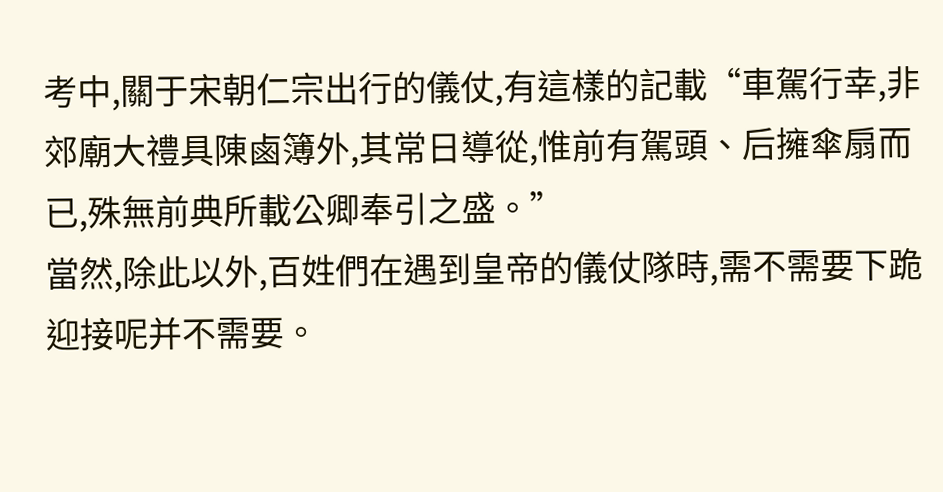考中,關于宋朝仁宗出行的儀仗,有這樣的記載“車駕行幸,非郊廟大禮具陳鹵簿外,其常日導從,惟前有駕頭、后擁傘扇而已,殊無前典所載公卿奉引之盛。”
當然,除此以外,百姓們在遇到皇帝的儀仗隊時,需不需要下跪迎接呢并不需要。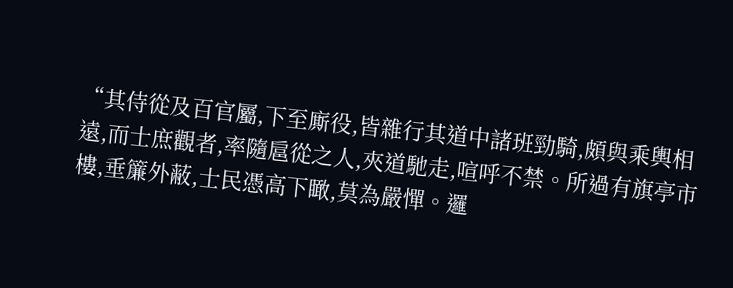“其侍從及百官屬,下至廝役,皆雜行其道中諸班勁騎,頗與乘輿相遠,而士庶觀者,率隨扈從之人,夾道馳走,喧呼不禁。所過有旗亭市樓,垂簾外蔽,士民憑高下瞰,莫為嚴憚。邏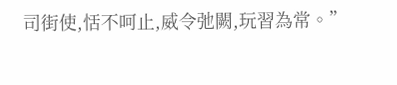司街使,恬不呵止,威令弛闕,玩習為常。”